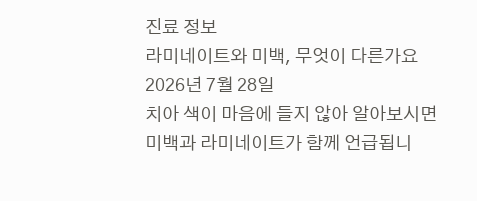진료 정보
라미네이트와 미백, 무엇이 다른가요
2026년 7월 28일
치아 색이 마음에 들지 않아 알아보시면 미백과 라미네이트가 함께 언급됩니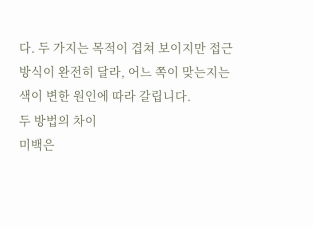다. 두 가지는 목적이 겹쳐 보이지만 접근 방식이 완전히 달라, 어느 쪽이 맞는지는 색이 변한 원인에 따라 갈립니다.
두 방법의 차이
미백은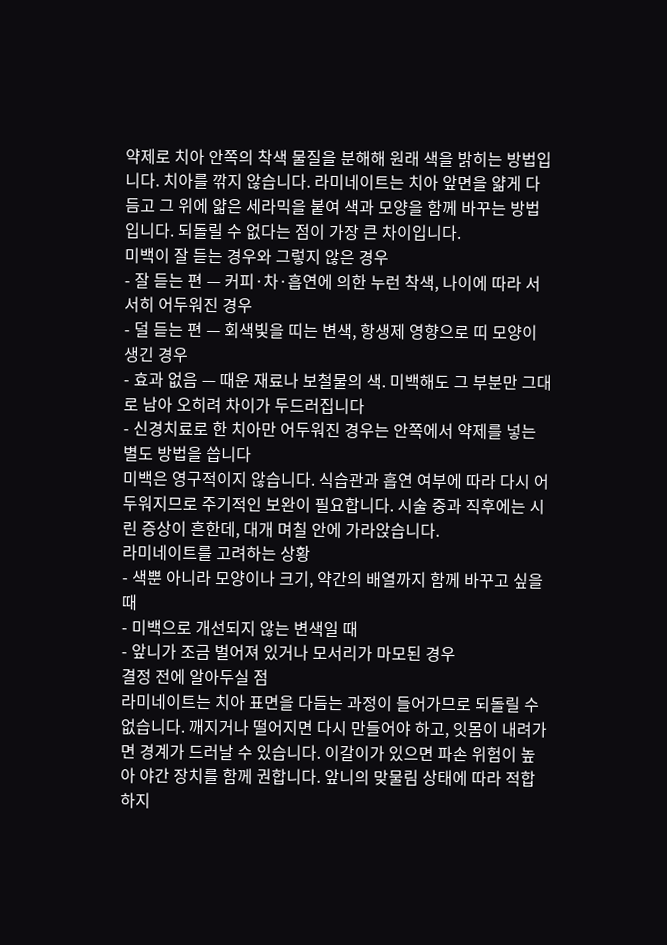약제로 치아 안쪽의 착색 물질을 분해해 원래 색을 밝히는 방법입니다. 치아를 깎지 않습니다. 라미네이트는 치아 앞면을 얇게 다듬고 그 위에 얇은 세라믹을 붙여 색과 모양을 함께 바꾸는 방법입니다. 되돌릴 수 없다는 점이 가장 큰 차이입니다.
미백이 잘 듣는 경우와 그렇지 않은 경우
- 잘 듣는 편 — 커피·차·흡연에 의한 누런 착색, 나이에 따라 서서히 어두워진 경우
- 덜 듣는 편 — 회색빛을 띠는 변색, 항생제 영향으로 띠 모양이 생긴 경우
- 효과 없음 — 때운 재료나 보철물의 색. 미백해도 그 부분만 그대로 남아 오히려 차이가 두드러집니다
- 신경치료로 한 치아만 어두워진 경우는 안쪽에서 약제를 넣는 별도 방법을 씁니다
미백은 영구적이지 않습니다. 식습관과 흡연 여부에 따라 다시 어두워지므로 주기적인 보완이 필요합니다. 시술 중과 직후에는 시린 증상이 흔한데, 대개 며칠 안에 가라앉습니다.
라미네이트를 고려하는 상황
- 색뿐 아니라 모양이나 크기, 약간의 배열까지 함께 바꾸고 싶을 때
- 미백으로 개선되지 않는 변색일 때
- 앞니가 조금 벌어져 있거나 모서리가 마모된 경우
결정 전에 알아두실 점
라미네이트는 치아 표면을 다듬는 과정이 들어가므로 되돌릴 수 없습니다. 깨지거나 떨어지면 다시 만들어야 하고, 잇몸이 내려가면 경계가 드러날 수 있습니다. 이갈이가 있으면 파손 위험이 높아 야간 장치를 함께 권합니다. 앞니의 맞물림 상태에 따라 적합하지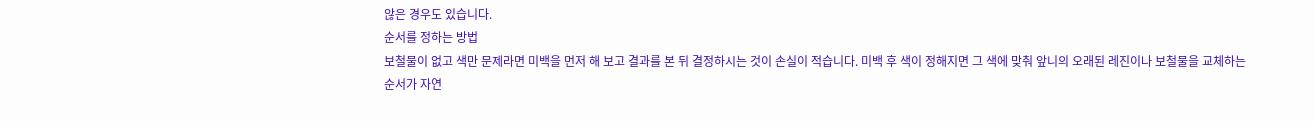않은 경우도 있습니다.
순서를 정하는 방법
보철물이 없고 색만 문제라면 미백을 먼저 해 보고 결과를 본 뒤 결정하시는 것이 손실이 적습니다. 미백 후 색이 정해지면 그 색에 맞춰 앞니의 오래된 레진이나 보철물을 교체하는 순서가 자연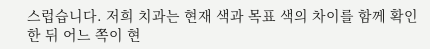스럽습니다. 저희 치과는 현재 색과 목표 색의 차이를 함께 확인한 뒤 어느 쪽이 현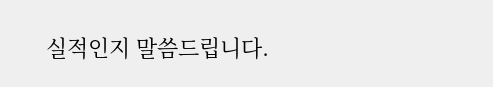실적인지 말씀드립니다.